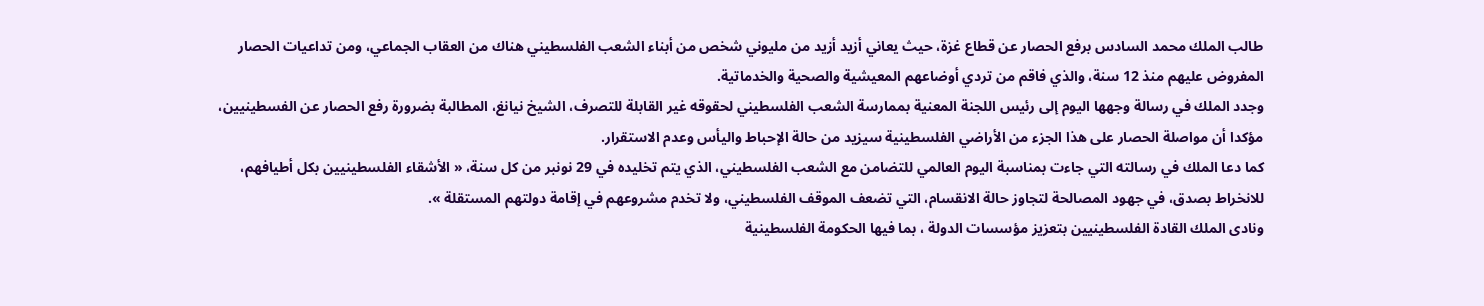طالب الملك محمد السادس برفع الحصار عن قطاع غزة، حيث يعاني أزيد أزيد من مليوني شخص من أبناء الشعب الفلسطيني هناك من العقاب الجماعي، ومن تداعيات الحصار المفروض عليهم منذ 12 سنة، والذي فاقم من تردي أوضاعهم المعيشية والصحية والخدماتية.
وجدد الملك في رسالة وجهها اليوم إلى رئيس اللجنة المعنية بممارسة الشعب الفلسطيني لحقوقه غير القابلة للتصرف، الشيخ نيانغ، المطالبة بضرورة رفع الحصار عن الفسطينيين، مؤكدا أن مواصلة الحصار على هذا الجزء من الأراضي الفلسطينية سيزيد من حالة الإحباط واليأس وعدم الاستقرار.
كما دعا الملك في رسالته التي جاءت بمناسبة اليوم العالمي للتضامن مع الشعب الفلسطيني، الذي يتم تخليده في 29 نونبر من كل سنة، « الأشقاء الفلسطينيين بكل أطيافهم، للانخراط بصدق، في جهود المصالحة لتجاوز حالة الانقسام، التي تضعف الموقف الفلسطيني، ولا تخدم مشروعهم في إقامة دولتهم المستقلة ».
ونادى الملك القادة الفلسطينيين بتعزيز مؤسسات الدولة ، بما فيها الحكومة الفلسطينية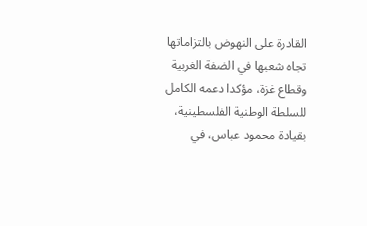القادرة على النهوض بالتزاماتها تجاه شعبها في الضفة الغربية وقطاع غزة، مؤكدا دعمه الكامل للسلطة الوطنية الفلسطينية، بقيادة محمود عباس، في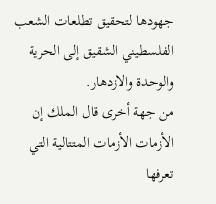جهودها لتحقيق تطلعات الشعب الفلسطيني الشقيق إلى الحرية والوحدة والازدهار.
من جهة أخرى قال الملك إن الأزمات الأزمات المتتالية التي تعرفها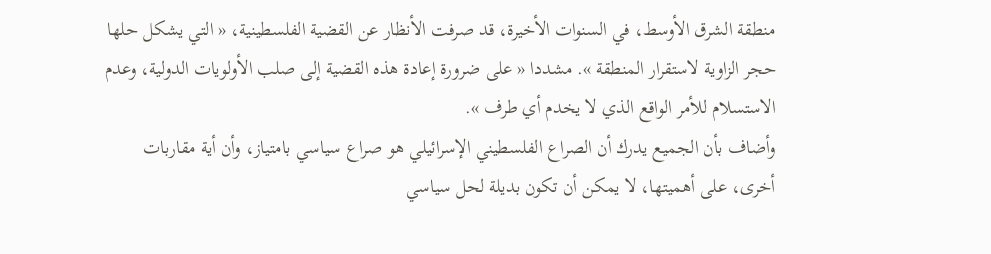منطقة الشرق الأوسط، في السنوات الأخيرة، قد صرفت الأنظار عن القضية الفلسطينية، « التي يشكل حلها حجر الزاوية لاستقرار المنطقة ». مشددا « على ضرورة إعادة هذه القضية إلى صلب الأولويات الدولية، وعدم الاستسلام للأمر الواقع الذي لا يخدم أي طرف ».
وأضاف بأن الجميع يدرك أن الصراع الفلسطيني الإسرائيلي هو صراع سياسي بامتياز، وأن أية مقاربات أخرى، على أهميتها، لا يمكن أن تكون بديلة لحل سياسي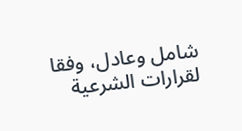شامل وعادل، وفقا لقرارات الشرعية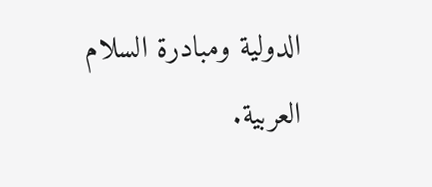الدولية ومبادرة السلام العربية.